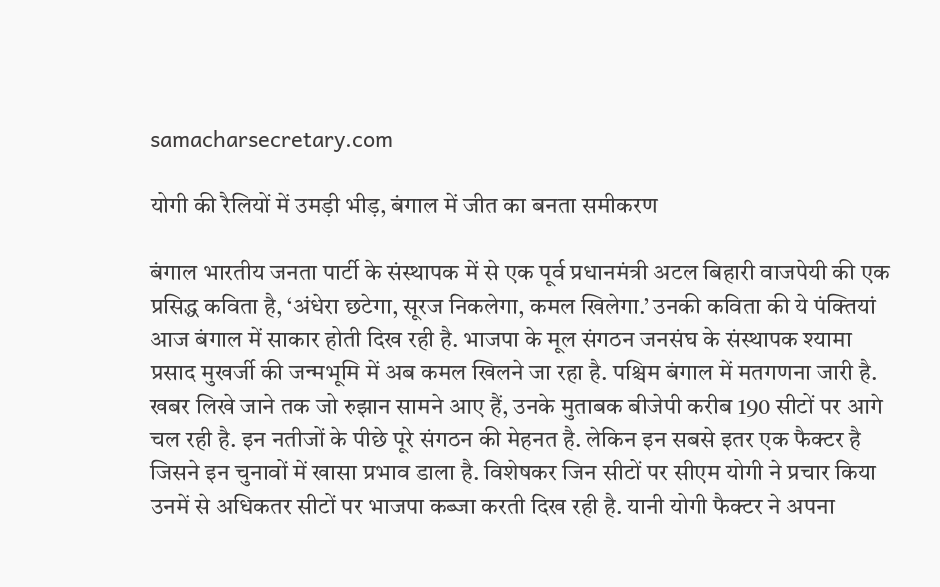samacharsecretary.com

योगी की रैलियों में उमड़ी भीड़, बंगाल में जीत का बनता समीकरण

बंगाल भारतीय जनता पार्टी के संस्थापक में से एक पूर्व प्रधानमंत्री अटल बिहारी वाजपेयी की एक प्रसिद्ध कविता है, ‘अंधेरा छटेगा, सूरज निकलेगा, कमल खिलेगा.’ उनकी कविता की ये पंक्तियां आज बंगाल में साकार होती दिख रही है. भाजपा के मूल संगठन जनसंघ के संस्थापक श्यामा प्रसाद मुखर्जी की जन्मभूमि में अब कमल खिलने जा रहा है. पश्चिम बंगाल में मतगणना जारी है. खबर लिखे जाने तक जो रुझान सामने आए हैं, उनके मुताबक बीजेपी करीब 190 सीटों पर आगे चल रही है. इन नतीजों के पीछे पूरे संगठन की मेहनत है. लेकिन इन सबसे इतर एक फैक्टर है जिसने इन चुनावों में खासा प्रभाव डाला है. विशेषकर जिन सीटों पर सीएम योगी ने प्रचार किया उनमें से अधिकतर सीटों पर भाजपा कब्जा करती दिख रही है. यानी योगी फैक्टर ने अपना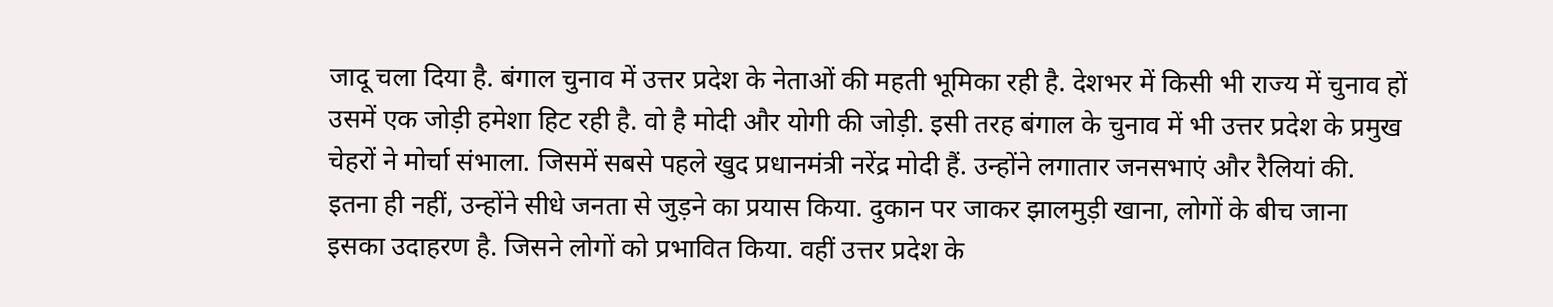जादू चला दिया है. बंगाल चुनाव में उत्तर प्रदेश के नेताओं की महती भूमिका रही है. देशभर में किसी भी राज्य में चुनाव हों उसमें एक जोड़ी हमेशा हिट रही है. वो है मोदी और योगी की जोड़ी. इसी तरह बंगाल के चुनाव में भी उत्तर प्रदेश के प्रमुख चेहरों ने मोर्चा संभाला. जिसमें सबसे पहले खुद प्रधानमंत्री नरेंद्र मोदी हैं. उन्होंने लगातार जनसभाएं और रैलियां की. इतना ही नहीं, उन्होंने सीधे जनता से जुड़ने का प्रयास किया. दुकान पर जाकर झालमुड़ी खाना, लोगों के बीच जाना इसका उदाहरण है. जिसने लोगों को प्रभावित किया. वहीं उत्तर प्रदेश के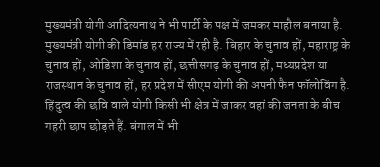मुख्यमंत्री योगी आदित्यनाथ ने भी पार्टी के पक्ष में जमकर माहौल बनाया है. मुख्यमंत्री योगी की डिमांड हर राज्य में रही है. बिहार के चुनाव हों, महाराष्ट्र के चुनाव हों, ओडिशा के चुनाव हों, छत्तीसगढ़ के चुनाव हों, मध्यप्रदेश या राजस्थान के चुनाव हों, हर प्रदेश में सीएम योगी की अपनी फैन फॉलोविंग है. हिंदुत्व की छवि वाले योगी किसी भी क्षेत्र में जाकर वहां की जनता के बीच गहरी छाप छोड़ते हैं. बंगाल में भी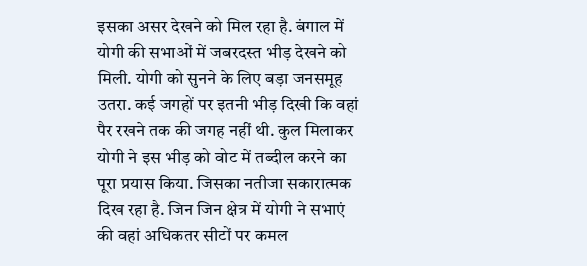इसका असर देखने को मिल रहा है. बंगाल में योगी की सभाओं में जबरदस्त भीड़ देखने को मिली. योगी को सुनने के लिए बड़ा जनसमूह उतरा. कई जगहों पर इतनी भीड़ दिखी कि वहां पैर रखने तक की जगह नहीं थी. कुल मिलाकर योगी ने इस भीड़ को वोट में तब्दील करने का पूरा प्रयास किया. जिसका नतीजा सकारात्मक दिख रहा है. जिन जिन क्षेत्र में योगी ने सभाएं की वहां अधिकतर सीटों पर कमल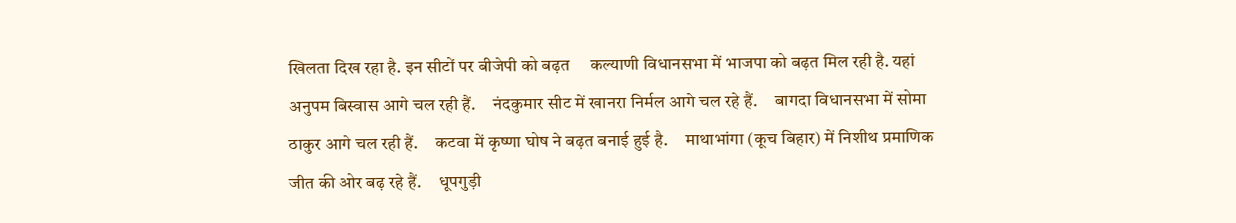खिलता दिख रहा है. इन सीटों पर बीजेपी को बढ़त     कल्याणी विधानसभा में भाजपा को बढ़त मिल रही है. यहां अनुपम बिस्वास आगे चल रही हैं.     नंदकुमार सीट में खानरा निर्मल आगे चल रहे हैं.     बागदा विधानसभा में सोमा ठाकुर आगे चल रही हैं.     कटवा में कृष्णा घोष ने बढ़त बनाई हुई है.     माथाभांगा (कूच बिहार) में निशीथ प्रमाणिक जीत की ओर बढ़ रहे हैं.     धूपगुड़ी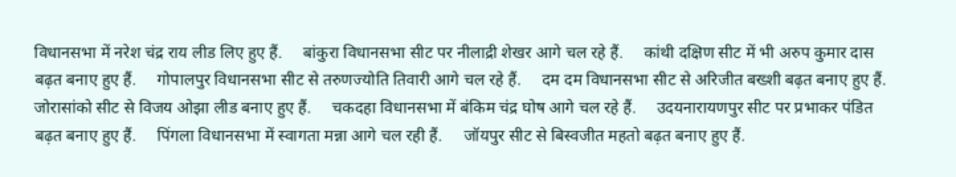विधानसभा में नरेश चंद्र राय लीड लिए हुए हैं.     बांकुरा विधानसभा सीट पर नीलाद्री शेखर आगे चल रहे हैं.     कांथी दक्षिण सीट में भी अरुप कुमार दास बढ़त बनाए हुए हैं.     गोपालपुर विधानसभा सीट से तरुणज्योति तिवारी आगे चल रहे हैं.     दम दम विधानसभा सीट से अरिजीत बख्शी बढ़त बनाए हुए हैं.     जोरासांको सीट से विजय ओझा लीड बनाए हुए हैं.     चकदहा विधानसभा में बंकिम चंद्र घोष आगे चल रहे हैं.     उदयनारायणपुर सीट पर प्रभाकर पंडित बढ़त बनाए हुए हैं.     पिंगला विधानसभा में स्वागता मन्ना आगे चल रही हैं.     जॉयपुर सीट से बिस्वजीत महतो बढ़त बनाए हुए हैं.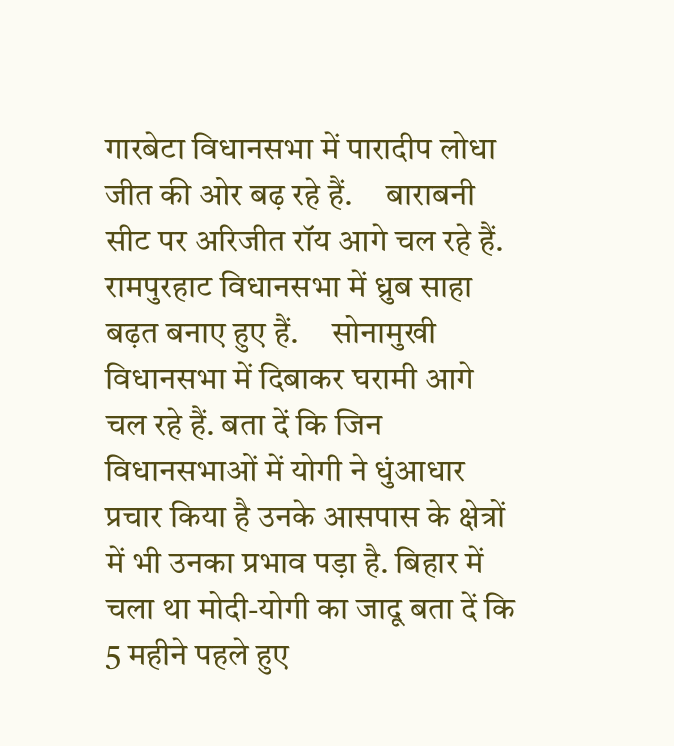गारबेटा विधानसभा में पारादीप लोधा जीत की ओर बढ़ रहे हैं.     बाराबनी सीट पर अरिजीत रॉय आगे चल रहे हैं.     रामपुरहाट विधानसभा में ध्रुब साहा बढ़त बनाए हुए हैं.     सोनामुखी विधानसभा में दिबाकर घरामी आगे चल रहे हैं. बता दें कि जिन विधानसभाओं में योगी ने धुंआधार प्रचार किया है उनके आसपास के क्षेत्रों में भी उनका प्रभाव पड़ा है. बिहार में चला था मोदी-योगी का जादू बता दें कि 5 महीने पहले हुए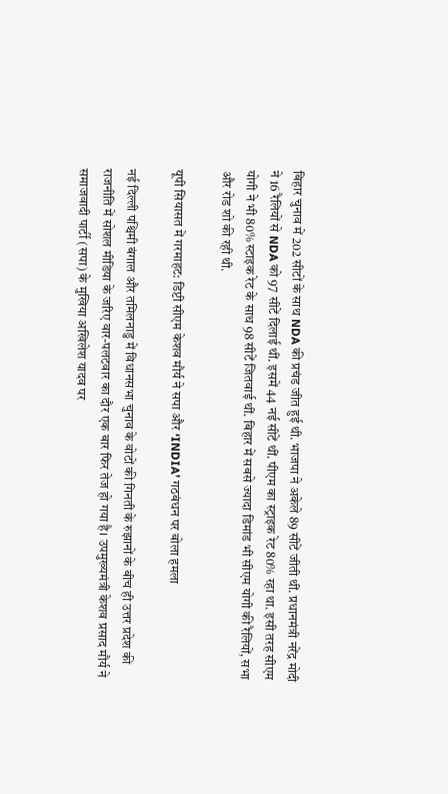बिहार चुनाव में 202 सीटों के साथ NDA की प्रचंड जीत हुई थी. भाजपा ने अकेले 89 सीटें जीती थीं. प्रधानमंत्री नरेंद्र मोदी ने 16 रैलियों से NDA को 97 सीटें दिलाई थीं. इसमें 44 नई सीटें थीं. पीएम का स्ट्राइक रेट 80% रहा था. इसी तरह सीएम योगी ने भी 80% स्टाइक रेट के साथ 98 सीटें जितवाई थीं. बिहार में सबसे ज्यादा डिमांड भी सीएम योगी की रैलियों, सभा और रोड शो की रही थी.

यूपी सियासत में गरमाहट: डिप्टी सीएम केशव मौर्य ने सपा और ‘INDIA’ गठबंधन पर बोला हमला

नई दिल्ली पश्चिमी बंगाल और तमिलनाडु में विधानसभा चुनाव के वोटों की गिनती के रुझानों के बीच ही उत्तर प्रदेश की राजनीति में सोशल मीडिया के जरिए वार-पलटवार का दौर एक बार फिर तेज हो गया है। उपमुख्यमंत्री केशव प्रसाद मौर्य ने समाजवादी पार्टी (सपा) के मुखिया अखिलेश यादव पर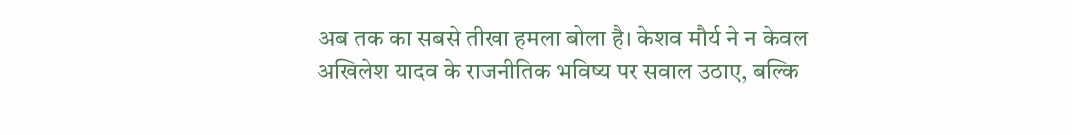अब तक का सबसे तीखा हमला बोला है। केशव मौर्य ने न केवल अखिलेश यादव के राजनीतिक भविष्य पर सवाल उठाए, बल्कि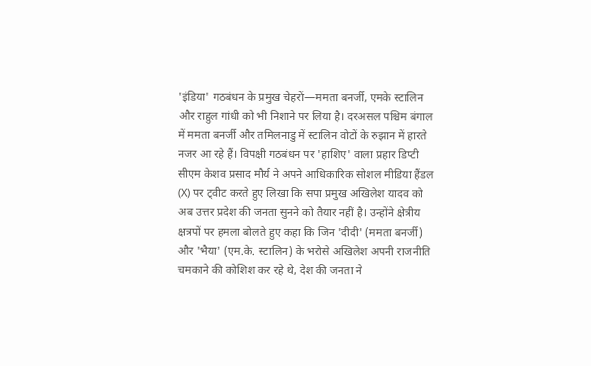'इंडिया' गठबंधन के प्रमुख चेहरों—ममता बनर्जी, एमके स्टालिन और राहुल गांधी को भी निशाने पर लिया है। दरअसल पश्चिम बंगाल में ममता बनर्जी और तमिलनाडु में स्टालिन वोटों के रुझान में हारते नजर आ रहे हैं। विपक्षी गठबंधन पर 'हाशिए' वाला प्रहार डिप्टी सीएम केशव प्रसाद मौर्य ने अपने आधिकारिक सोशल मीडिया हैंडल (X) पर ट्वीट करते हुए लिखा कि सपा प्रमुख अखिलेश यादव को अब उत्तर प्रदेश की जनता सुनने को तैयार नहीं है। उन्होंने क्षेत्रीय क्षत्रपों पर हमला बोलते हुए कहा कि जिन 'दीदी' (ममता बनर्जी) और 'भैया' (एम.के. स्टालिन) के भरोसे अखिलेश अपनी राजनीति चमकाने की कोशिश कर रहे थे, देश की जनता ने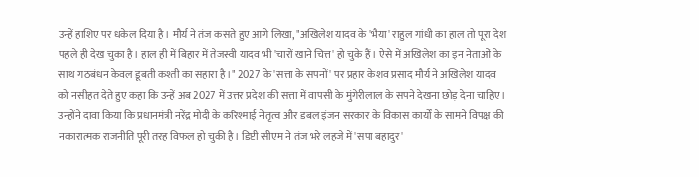उन्हें हाशिए पर धकेल दिया है। मौर्य ने तंज कसते हुए आगे लिखा, "अखिलेश यादव के 'भैया' राहुल गांधी का हाल तो पूरा देश पहले ही देख चुका है। हाल ही में बिहार में तेजस्वी यादव भी 'चारों खाने चित्त' हो चुके हैं। ऐसे में अखिलेश का इन नेताओं के साथ गठबंधन केवल डूबती कश्ती का सहारा है।" 2027 के 'सत्ता के सपनों' पर प्रहार केशव प्रसाद मौर्य ने अखिलेश यादव को नसीहत देते हुए कहा कि उन्हें अब 2027 में उत्तर प्रदेश की सत्ता में वापसी के मुंगेरीलाल के सपने देखना छोड़ देना चाहिए। उन्होंने दावा किया कि प्रधानमंत्री नरेंद्र मोदी के करिश्माई नेतृत्व और डबल इंजन सरकार के विकास कार्यों के सामने विपक्ष की नकारात्मक राजनीति पूरी तरह विफल हो चुकी है। डिप्टी सीएम ने तंज भरे लहजे में 'सपा बहादुर'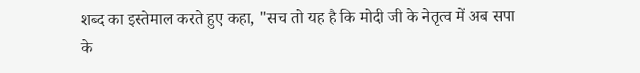शब्द का इस्तेमाल करते हुए कहा, "सच तो यह है कि मोदी जी के नेतृत्व में अब सपा के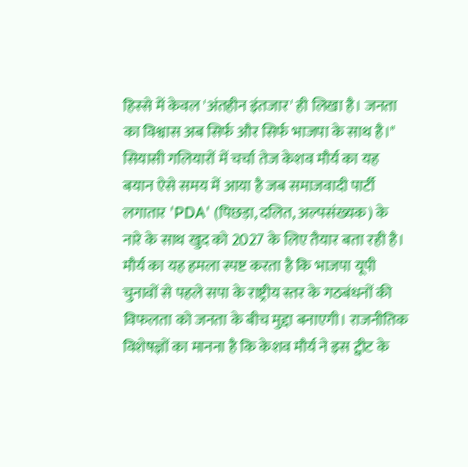हिस्से में केवल 'अंतहीन इंतजार' ही लिखा है। जनता का विश्वास अब सिर्फ और सिर्फ भाजपा के साथ है।" सियासी गलियारों में चर्चा तेज केशव मौर्य का यह बयान ऐसे समय में आया है जब समाजवादी पार्टी लगातार 'PDA' (पिछड़ा, दलित, अल्पसंख्यक) के नारे के साथ खुद को 2027 के लिए तैयार बता रही है। मौर्य का यह हमला स्पष्ट करता है कि भाजपा यूपी चुनावों से पहले सपा के राष्ट्रीय स्तर के गठबंधनों की विफलता को जनता के बीच मुद्दा बनाएगी। राजनीतिक विशेषज्ञों का मानना है कि केशव मौर्य ने इस ट्वीट के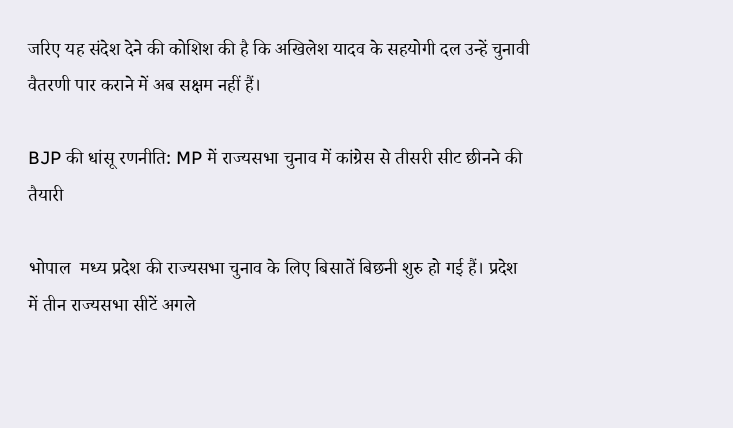जरिए यह संदेश देने की कोशिश की है कि अखिलेश यादव के सहयोगी दल उन्हें चुनावी वैतरणी पार कराने में अब सक्षम नहीं हैं।

BJP की धांसू रणनीति: MP में राज्यसभा चुनाव में कांग्रेस से तीसरी सीट छीनने की तैयारी

भोपाल  मध्य प्रदेश की राज्यसभा चुनाव के लिए बिसातें बिछनी शुरु हो गई हैं। प्रदेश में तीन राज्यसभा सीटें अगले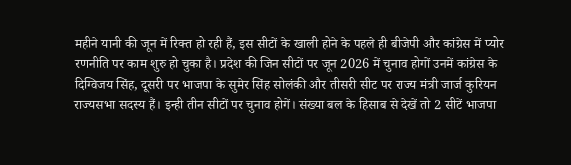महीने यानी की जून में रिक्त हो रही हैं, इस सीटों के खाली होने के पहले ही बीजेपी और कांग्रेस में प्योर रणनीति पर काम शुरु हो चुका है। प्रदेश की जिन सीटों पर जून 2026 में चुनाव होगों उनमें कांग्रेस के दिग्विजय सिंह, दूसरी पर भाजपा के सुमेर सिंह सोलंकी और तीसरी सीट पर राज्य मंत्री जार्ज कुरियन राज्यसभा सदस्य हैं। इन्ही तीन सीटों पर चुनाव होगें। संख्या बल के हिसाब से देखें तो 2 सीटें भाजपा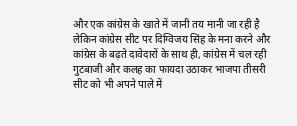और एक कांग्रेस के खाते में जानी तय मानी जा रही है लेकिन कांग्रेस सीट पर दिग्विजय सिंह के मना करने और कांग्रेस के बढ़ते दावेदारों के साथ ही, कांग्रेस में चल रही गुटबाजी और कलह का फायदा उठाकर भाजपा तीसरी सीट को भी अपने पाले में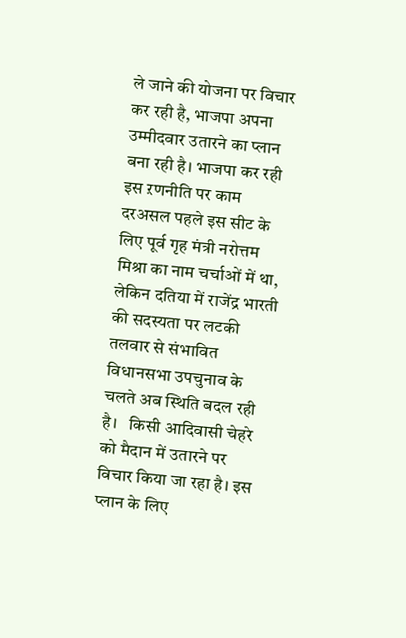ले जाने की योजना पर विचार कर रही है, भाजपा अपना उम्मीदवार उतारने का प्लान बना रही है। भाजपा कर रही इस ऱणनीति पर काम दरअसल पहले इस सीट के लिए पूर्व गृह मंत्री नरोत्तम मिश्रा का नाम चर्चाओं में था, लेकिन दतिया में राजेंद्र भारती की सदस्यता पर लटकी तलवार से संभावित विधानसभा उपचुनाव के चलते अब स्थिति बदल रही है।   किसी आदिवासी चेहरे को मैदान में उतारने पर विचार किया जा रहा है। इस प्लान के लिए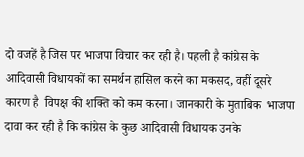दो वजहें है जिस पर भाजपा विचार कर रही है। पहली है कांग्रेस के आदिवासी विधायकों का समर्थन हासिल करने का मकसद, वहीं दूसरे कारण है  विपक्ष की शक्ति को कम करना। जानकारी के मुताबिक  भाजपा दावा कर रही है कि कांग्रेस के कुछ आदिवासी विधायक उनके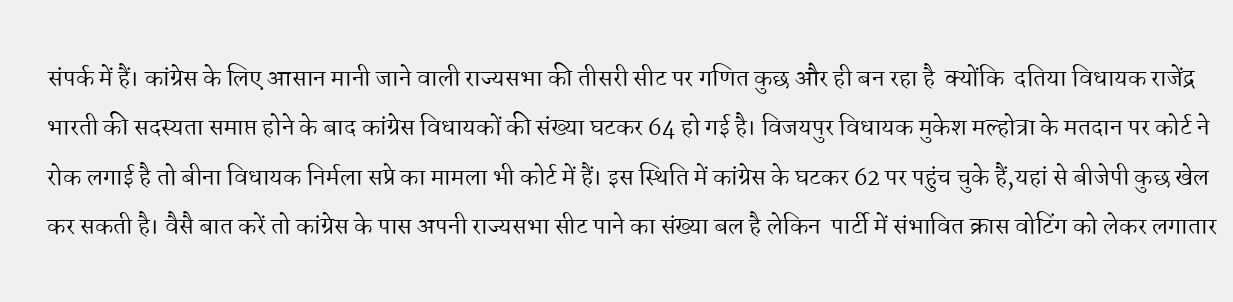संपर्क में हैं। कांग्रेस के लिए आसान मानी जाने वाली राज्यसभा की तीसरी सीट पर गणित कुछ और ही बन रहा है  क्योंकि  दतिया विधायक राजेंद्र भारती की सदस्यता समाप्त होने के बाद कांग्रेस विधायकों की संख्या घटकर 64 हो गई है। विजयपुर विधायक मुकेश मल्होत्रा के मतदान पर कोर्ट ने रोक लगाई है तो बीना विधायक निर्मला सप्रे का मामला भी कोर्ट में हैं। इस स्थिति में कांग्रेस के घटकर 62 पर पहुंच चुके हैं,यहां से बीजेपी कुछ खेल कर सकती है। वैसै बात करें तो कांग्रेस के पास अपनी राज्यसभा सीट पाने का संख्या बल है लेकिन  पार्टी में संभावित क्रास वोटिंग को लेकर लगातार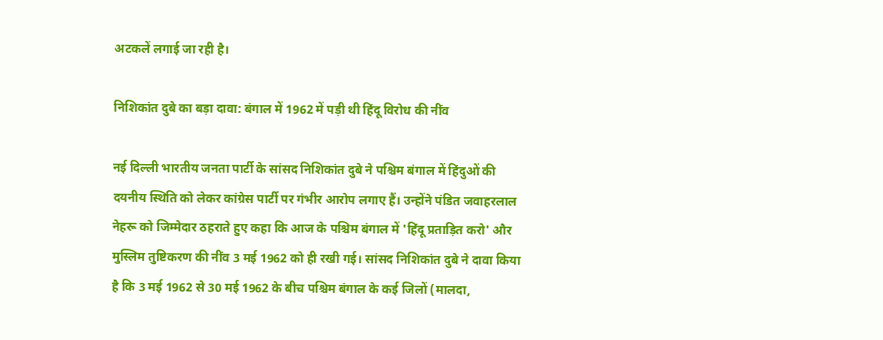अटकलें लगाई जा रही है।

निशिकांत दुबे का बड़ा दावा: बंगाल में 1962 में पड़ी थी हिंदू विरोध की नींव

नई दिल्ली भारतीय जनता पार्टी के सांसद निशिकांत दुबे ने पश्चिम बंगाल में हिंदुओं की दयनीय स्थिति को लेकर कांग्रेस पार्टी पर गंभीर आरोप लगाए हैं। उन्होंने पंडित जवाहरलाल नेहरू को जिम्मेदार ठहराते हुए कहा कि आज के पश्चिम बंगाल में 'हिंदू प्रताड़ित करो' और मुस्लिम तुष्टिकरण की नींव 3 मई 1962 को ही रखी गई। सांसद निशिकांत दुबे ने दावा किया है कि 3 मई 1962 से 30 मई 1962 के बीच पश्चिम बंगाल के कई जिलों (मालदा,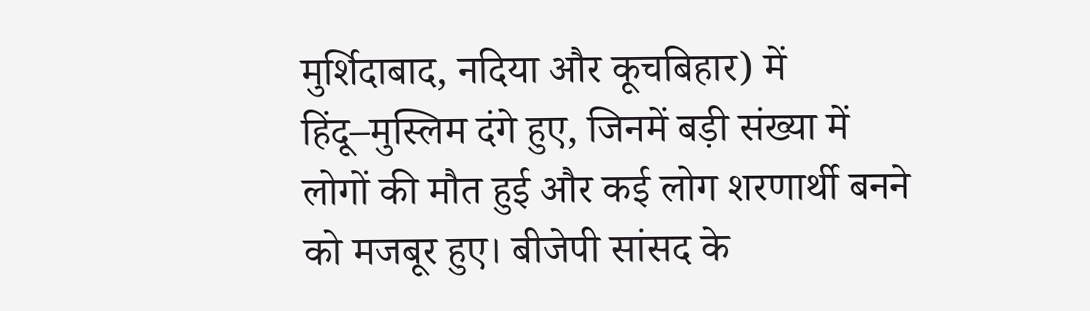मुर्शिदाबाद, नदिया और कूचबिहार) में हिंदू–मुस्लिम दंगे हुए, जिनमें बड़ी संख्या में लोगों की मौत हुई और कई लोग शरणार्थी बनने को मजबूर हुए। बीजेपी सांसद के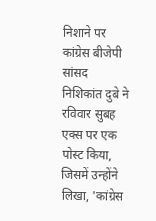निशाने पर कांग्रेस बीजेपी सांसद निशिकांत दुबे ने रविवार सुबह एक्स पर एक पोस्ट किया, जिसमें उन्होंने लिखा, 'कांग्रेस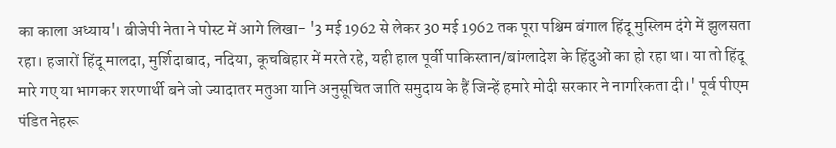का काला अध्याय'। बीजेपी नेता ने पोस्ट में आगे लिखा- '3 मई 1962 से लेकर 30 मई 1962 तक पूरा पश्चिम बंगाल हिंदू मुस्लिम दंगे में झुलसता रहा। हजारों हिंदू मालदा, मुर्शिदाबाद, नदिया, कूचबिहार में मरते रहे, यही हाल पूर्वी पाकिस्तान/बांग्लादेश के हिंदुओं का हो रहा था। या तो हिंदू मारे गए या भागकर शरणार्थी बने जो ज्यादातर मतुआ यानि अनुसूचित जाति समुदाय के हैं जिन्हें हमारे मोदी सरकार ने नागरिकता दी।' पूर्व पीएम पंडित नेहरू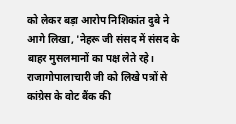को लेकर बड़ा आरोप निशिकांत दुबे ने आगे लिखा, 'नेहरू जी संसद में संसद के बाहर मुसलमानों का पक्ष लेते रहे। राजागोपालाचारी जी को लिखे पत्रों से कांग्रेस के वोट बैंक की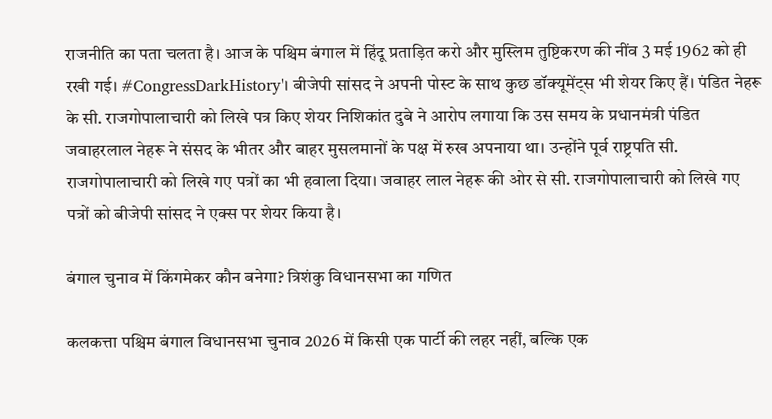राजनीति का पता चलता है। आज के पश्चिम बंगाल में हिंदू प्रताड़ित करो और मुस्लिम तुष्टिकरण की नींव 3 मई 1962 को ही रखी गई। #CongressDarkHistory'। बीजेपी सांसद ने अपनी पोस्ट के साथ कुछ डॉक्यूमेंट्स भी शेयर किए हैं। पंडित नेहरू के सी. राजगोपालाचारी को लिखे पत्र किए शेयर निशिकांत दुबे ने आरोप लगाया कि उस समय के प्रधानमंत्री पंडित जवाहरलाल नेहरू ने संसद के भीतर और बाहर मुसलमानों के पक्ष में रुख अपनाया था। उन्होंने पूर्व राष्ट्रपति सी. राजगोपालाचारी को लिखे गए पत्रों का भी हवाला दिया। जवाहर लाल नेहरू की ओर से सी. राजगोपालाचारी को लिखे गए पत्रों को बीजेपी सांसद ने एक्स पर शेयर किया है।

बंगाल चुनाव में किंगमेकर कौन बनेगा? त्रिशंकु विधानसभा का गणित

कलकत्ता पश्चिम बंगाल विधानसभा चुनाव 2026 में किसी एक पार्टी की लहर नहीं, बल्कि एक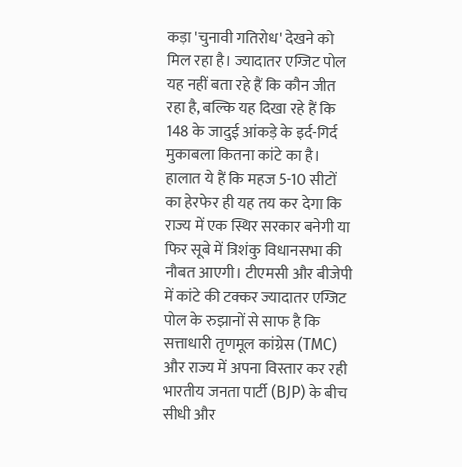कड़ा 'चुनावी गतिरोध' देखने को मिल रहा है। ज्यादातर एग्जिट पोल यह नहीं बता रहे हैं कि कौन जीत रहा है, बल्कि यह दिखा रहे हैं कि 148 के जादुई आंकड़े के इर्द-गिर्द मुकाबला कितना कांटे का है। हालात ये हैं कि महज 5-10 सीटों का हेरफेर ही यह तय कर देगा कि राज्य में एक स्थिर सरकार बनेगी या फिर सूबे में त्रिशंकु विधानसभा की नौबत आएगी। टीएमसी और बीजेपी में कांटे की टक्कर ज्यादातर एग्जिट पोल के रुझानों से साफ है कि सत्ताधारी तृणमूल कांग्रेस (TMC) और राज्य में अपना विस्तार कर रही भारतीय जनता पार्टी (BJP) के बीच सीधी और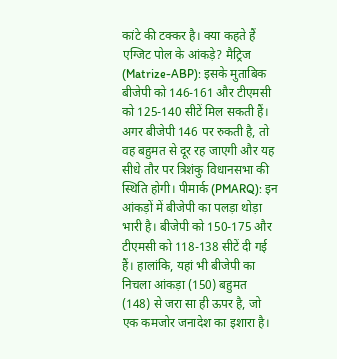कांटे की टक्कर है। क्या कहते हैं एग्जिट पोल के आंकड़े? मैट्रिज (Matrize-ABP): इसके मुताबिक बीजेपी को 146-161 और टीएमसी को 125-140 सीटें मिल सकती हैं। अगर बीजेपी 146 पर रुकती है, तो वह बहुमत से दूर रह जाएगी और यह सीधे तौर पर त्रिशंकु विधानसभा की स्थिति होगी। पीमार्क (PMARQ): इन आंकड़ों में बीजेपी का पलड़ा थोड़ा भारी है। बीजेपी को 150-175 और टीएमसी को 118-138 सीटें दी गई हैं। हालांकि, यहां भी बीजेपी का निचला आंकड़ा (150) बहुमत (148) से जरा सा ही ऊपर है, जो एक कमजोर जनादेश का इशारा है।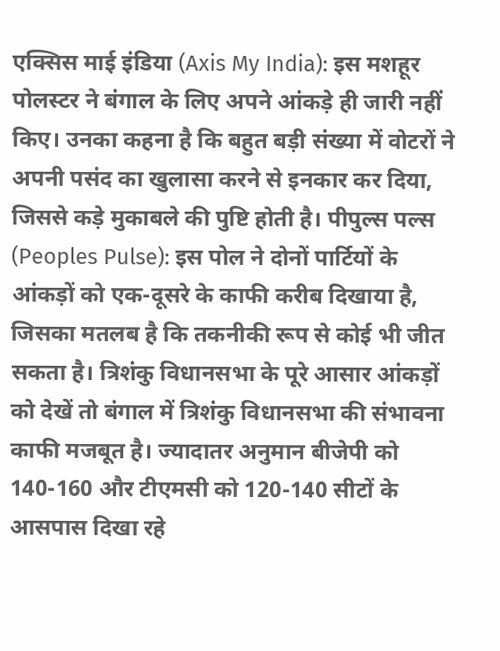एक्सिस माई इंडिया (Axis My India): इस मशहूर पोलस्टर ने बंगाल के लिए अपने आंकड़े ही जारी नहीं किए। उनका कहना है कि बहुत बड़ी संख्या में वोटरों ने अपनी पसंद का खुलासा करने से इनकार कर दिया, जिससे कड़े मुकाबले की पुष्टि होती है। पीपुल्स पल्स (Peoples Pulse): इस पोल ने दोनों पार्टियों के आंकड़ों को एक-दूसरे के काफी करीब दिखाया है, जिसका मतलब है कि तकनीकी रूप से कोई भी जीत सकता है। त्रिशंकु विधानसभा के पूरे आसार आंकड़ों को देखें तो बंगाल में त्रिशंकु विधानसभा की संभावना काफी मजबूत है। ज्यादातर अनुमान बीजेपी को 140-160 और टीएमसी को 120-140 सीटों के आसपास दिखा रहे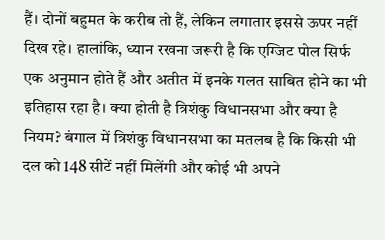हैं। दोनों बहुमत के करीब तो हैं, लेकिन लगातार इससे ऊपर नहीं दिख रहे। हालांकि, ध्यान रखना जरूरी है कि एग्जिट पोल सिर्फ एक अनुमान होते हैं और अतीत में इनके गलत साबित होने का भी इतिहास रहा है। क्या होती है त्रिशंकु विधानसभा और क्या है नियम? बंगाल में त्रिशंकु विधानसभा का मतलब है कि किसी भी दल को 148 सीटें नहीं मिलेंगी और कोई भी अपने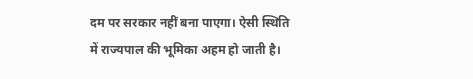दम पर सरकार नहीं बना पाएगा। ऐसी स्थिति में राज्यपाल की भूमिका अहम हो जाती है।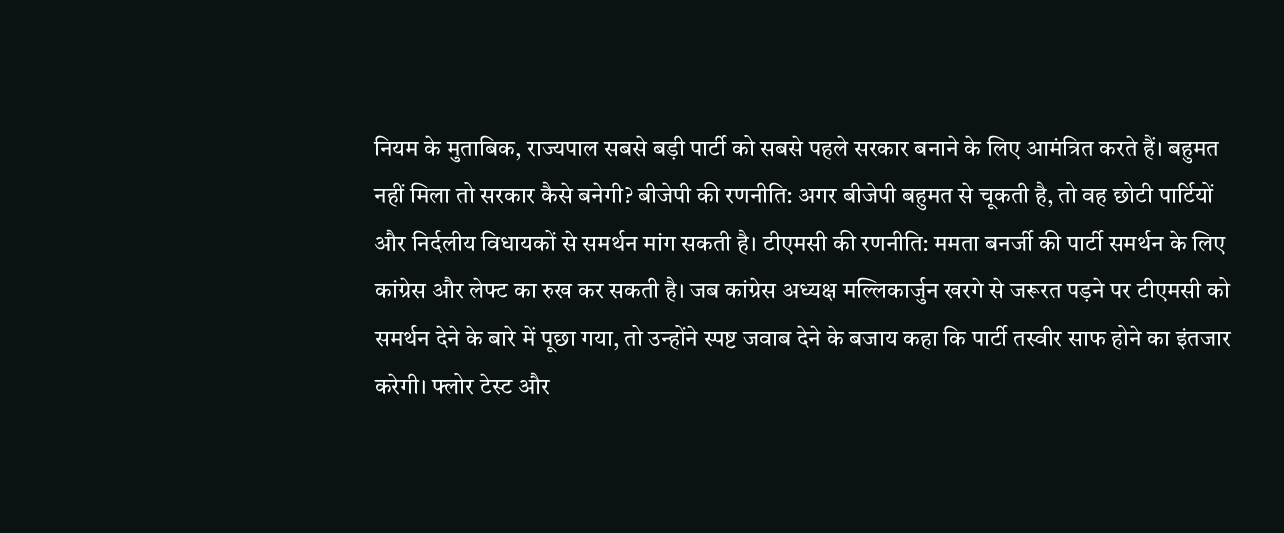नियम के मुताबिक, राज्यपाल सबसे बड़ी पार्टी को सबसे पहले सरकार बनाने के लिए आमंत्रित करते हैं। बहुमत नहीं मिला तो सरकार कैसे बनेगी? बीजेपी की रणनीति: अगर बीजेपी बहुमत से चूकती है, तो वह छोटी पार्टियों और निर्दलीय विधायकों से समर्थन मांग सकती है। टीएमसी की रणनीति: ममता बनर्जी की पार्टी समर्थन के लिए कांग्रेस और लेफ्ट का रुख कर सकती है। जब कांग्रेस अध्यक्ष मल्लिकार्जुन खरगे से जरूरत पड़ने पर टीएमसी को समर्थन देने के बारे में पूछा गया, तो उन्होंने स्पष्ट जवाब देने के बजाय कहा कि पार्टी तस्वीर साफ होने का इंतजार करेगी। फ्लोर टेस्ट और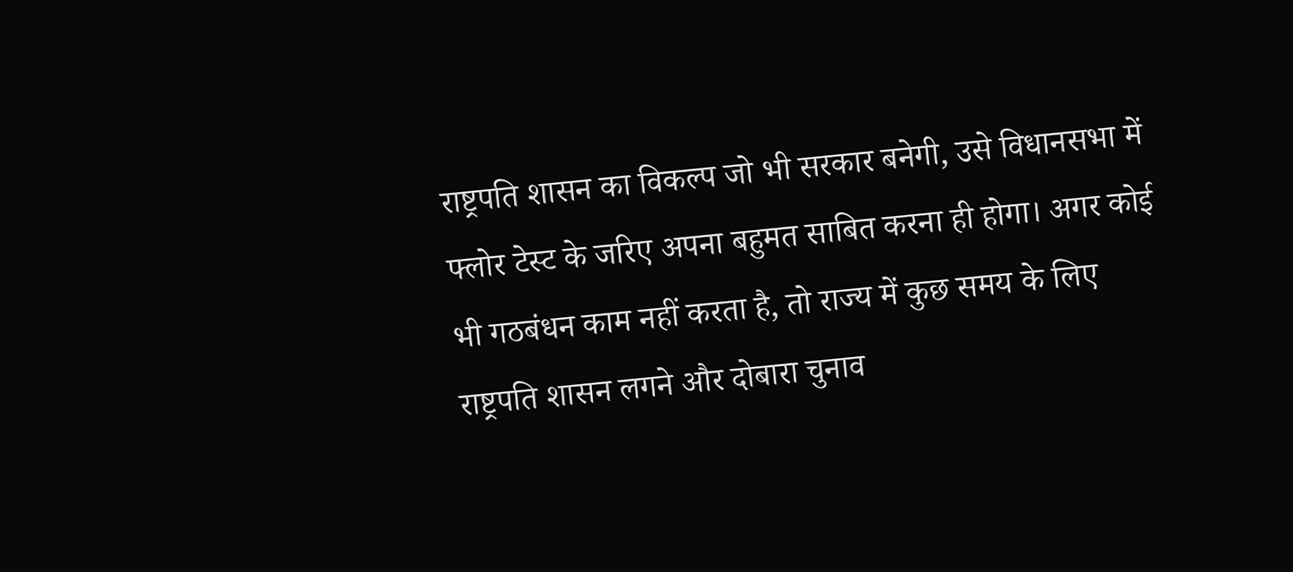राष्ट्रपति शासन का विकल्प जो भी सरकार बनेगी, उसे विधानसभा में फ्लोर टेस्ट के जरिए अपना बहुमत साबित करना ही होगा। अगर कोई भी गठबंधन काम नहीं करता है, तो राज्य में कुछ समय के लिए राष्ट्रपति शासन लगने और दोबारा चुनाव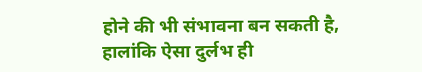होने की भी संभावना बन सकती है, हालांकि ऐसा दुर्लभ ही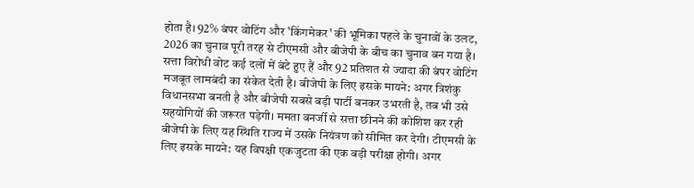होता है। 92% बंपर वोटिंग और 'किंगमेकर' की भूमिका पहले के चुनावों के उलट, 2026 का चुनाव पूरी तरह से टीएमसी और बीजेपी के बीच का चुनाव बन गया है। सत्ता विरोधी वोट कई दलों में बंटे हुए हैं और 92 प्रतिशत से ज्यादा की बंपर वोटिंग मजबूत लामबंदी का संकेत देती है। बीजेपी के लिए इसके मायने: अगर त्रिशंकु विधानसभा बनती है और बीजेपी सबसे बड़ी पार्टी बनकर उभरती है, तब भी उसे सहयोगियों की जरूरत पड़ेगी। ममता बनर्जी से सत्ता छीनने की कोशिश कर रही बीजेपी के लिए यह स्थिति राज्य में उसके नियंत्रण को सीमित कर देगी। टीएमसी के लिए इसके मायने: यह विपक्षी एकजुटता की एक बड़ी परीक्षा होगी। अगर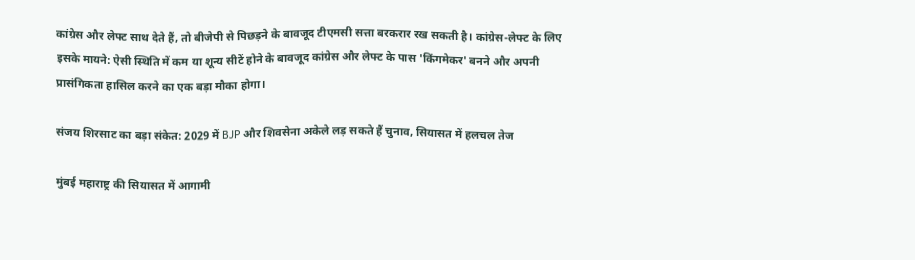कांग्रेस और लेफ्ट साथ देते हैं, तो बीजेपी से पिछड़ने के बावजूद टीएमसी सत्ता बरकरार रख सकती है। कांग्रेस-लेफ्ट के लिए इसके मायने: ऐसी स्थिति में कम या शून्य सीटें होने के बावजूद कांग्रेस और लेफ्ट के पास 'किंगमेकर' बनने और अपनी प्रासंगिकता हासिल करने का एक बड़ा मौका होगा।

संजय शिरसाट का बड़ा संकेत: 2029 में BJP और शिवसेना अकेले लड़ सकते हैं चुनाव, सियासत में हलचल तेज

मुंबई महाराष्ट्र की सियासत में आगामी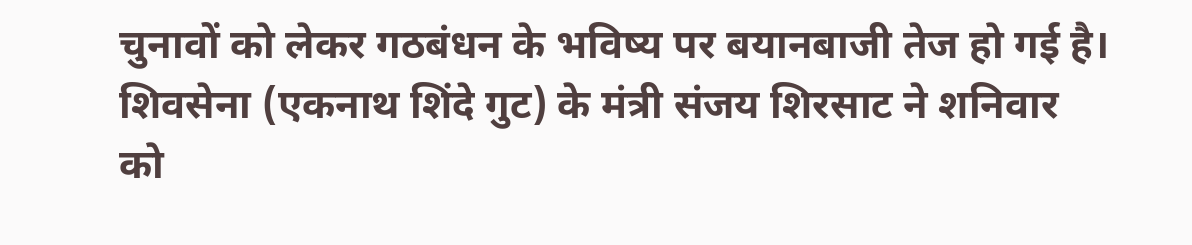चुनावों को लेकर गठबंधन के भविष्य पर बयानबाजी तेज हो गई है। शिवसेना (एकनाथ शिंदे गुट) के मंत्री संजय शिरसाट ने शनिवार को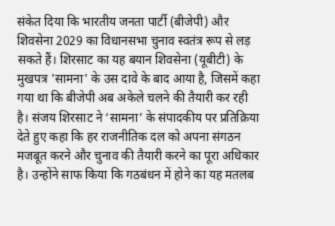संकेत दिया कि भारतीय जनता पार्टी (बीजेपी) और शिवसेना 2029 का विधानसभा चुनाव स्वतंत्र रूप से लड़ सकते हैं। शिरसाट का यह बयान शिवसेना (यूबीटी) के मुखपत्र 'सामना' के उस दावे के बाद आया है, जिसमें कहा गया था कि बीजेपी अब अकेले चलने की तैयारी कर रही है। संजय शिरसाट ने ‘सामना’ के संपादकीय पर प्रतिक्रिया देते हुए कहा कि हर राजनीतिक दल को अपना संगठन मजबूत करने और चुनाव की तैयारी करने का पूरा अधिकार है। उन्होंने साफ किया कि गठबंधन में होने का यह मतलब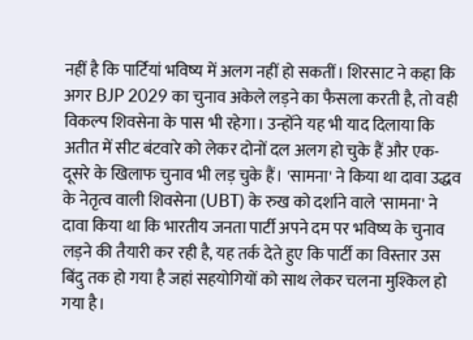नहीं है कि पार्टियां भविष्य में अलग नहीं हो सकतीं। शिरसाट ने कहा कि अगर BJP 2029 का चुनाव अकेले लड़ने का फैसला करती है, तो वही विकल्प शिवसेना के पास भी रहेगा। उन्होंने यह भी याद दिलाया कि अतीत में सीट बंटवारे को लेकर दोनों दल अलग हो चुके हैं और एक-दूसरे के खिलाफ चुनाव भी लड़ चुके हैं। 'सामना' ने किया था दावा उद्धव के नेतृत्व वाली शिवसेना (UBT) के रुख को दर्शाने वाले 'सामना' ने दावा किया था कि भारतीय जनता पार्टी अपने दम पर भविष्य के चुनाव लड़ने की तैयारी कर रही है, यह तर्क देते हुए कि पार्टी का विस्तार उस बिंदु तक हो गया है जहां सहयोगियों को साथ लेकर चलना मुश्किल हो गया है।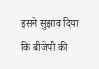इसने सुझाव दिया कि बीजेपी की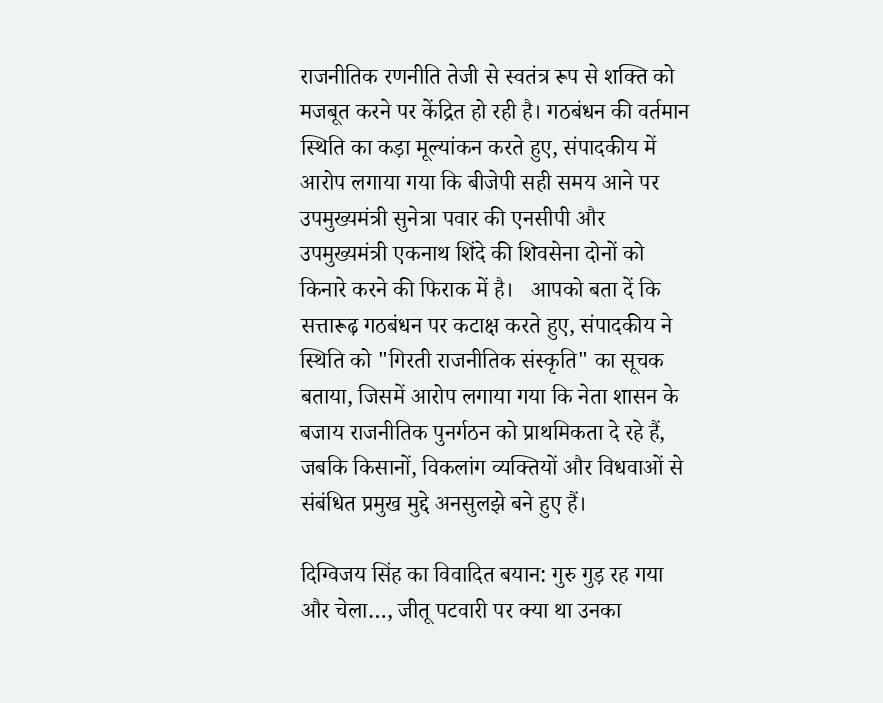राजनीतिक रणनीति तेजी से स्वतंत्र रूप से शक्ति को मजबूत करने पर केंद्रित हो रही है। गठबंधन की वर्तमान स्थिति का कड़ा मूल्यांकन करते हुए, संपादकीय में आरोप लगाया गया कि बीजेपी सही समय आने पर उपमुख्यमंत्री सुनेत्रा पवार की एनसीपी और उपमुख्यमंत्री एकनाथ शिंदे की शिवसेना दोनों को किनारे करने की फिराक में है।   आपको बता दें कि सत्तारूढ़ गठबंधन पर कटाक्ष करते हुए, संपादकीय ने स्थिति को "गिरती राजनीतिक संस्कृति" का सूचक बताया, जिसमें आरोप लगाया गया कि नेता शासन के बजाय राजनीतिक पुनर्गठन को प्राथमिकता दे रहे हैं, जबकि किसानों, विकलांग व्यक्तियों और विधवाओं से संबंधित प्रमुख मुद्दे अनसुलझे बने हुए हैं।

दिग्विजय सिंह का विवादित बयान: गुरु गुड़ रह गया और चेला…, जीतू पटवारी पर क्या था उनका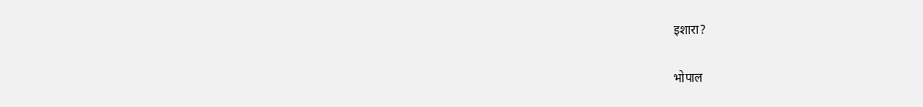इशारा?

भोपाल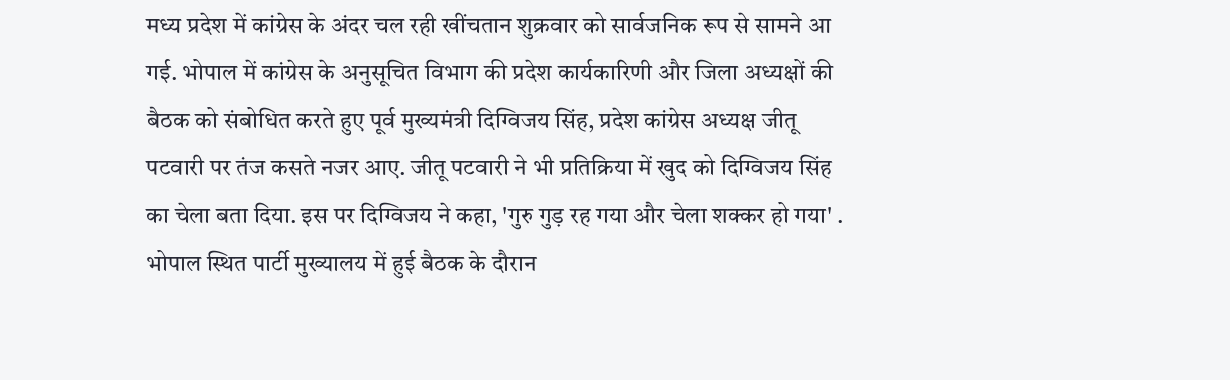मध्य प्रदेश में कांग्रेस के अंदर चल रही खींचतान शुक्रवार को सार्वजनिक रूप से सामने आ गई. भोपाल में कांग्रेस के अनुसूचित विभाग की प्रदेश कार्यकारिणी और जिला अध्यक्षों की बैठक को संबोधित करते हुए पूर्व मुख्यमंत्री दिग्विजय सिंह, प्रदेश कांग्रेस अध्यक्ष जीतू पटवारी पर तंज कसते नजर आए. जीतू पटवारी ने भी प्रतिक्रिया में खुद को दिग्विजय सिंह का चेला बता दिया. इस पर दिग्विजय ने कहा, 'गुरु गुड़ रह गया और चेला शक्कर हो गया' . भोपाल स्थित पार्टी मुख्यालय में हुई बैठक के दौरान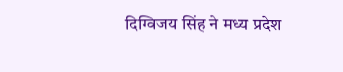दिग्विजय सिंह ने मध्य प्रदेश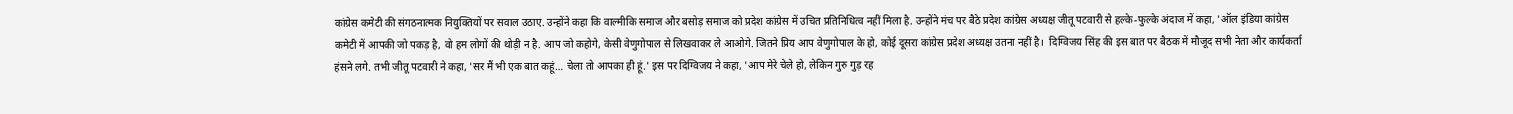कांग्रेस कमेटी की संगठनात्मक नियुक्तियों पर सवाल उठाए. उन्होंने कहा कि वाल्मीकि समाज और बसोड़ समाज को प्रदेश कांग्रेस में उचित प्रतिनिधित्व नहीं मिला है. उन्होंने मंच पर बैठे प्रदेश कांग्रेस अध्यक्ष जीतू पटवारी से हल्के-फुल्के अंदाज में कहा, 'ऑल इंडिया कांग्रेस कमेटी में आपकी जो पकड़ है, वो हम लोगों की थोड़ी न है. आप जो कहोगे, केसी वेणुगोपाल से लिखवाकर ले आओगे. जितने प्रिय आप वेणुगोपाल के हो, कोई दूसरा कांग्रेस प्रदेश अध्यक्ष उतना नहीं है।  दिग्विजय सिंह की इस बात पर बैठक में मौजूद सभी नेता और कार्यकर्ता हंसने लगे. तभी जीतू पटवारी ने कहा, 'सर मैं भी एक बात कहूं… चेला तो आपका ही हूं.' इस पर दिग्विजय ने कहा, 'आप मेरे चेले हो, लेकिन गुरु गुड़ रह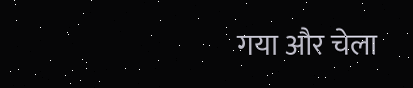गया और चेला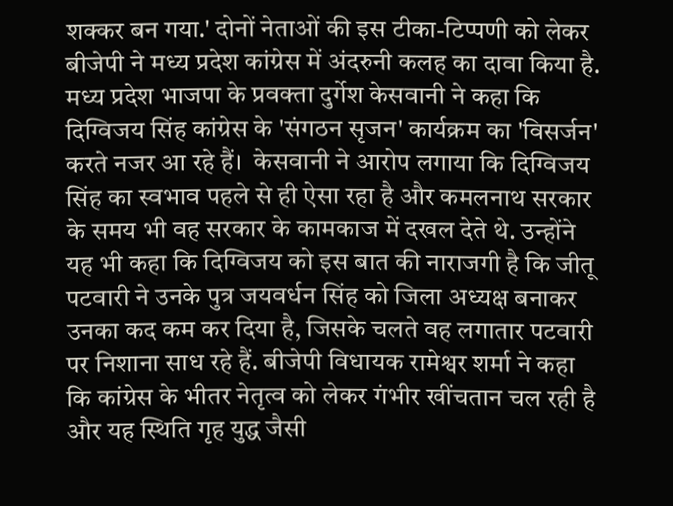शक्कर बन गया.' दोनों नेताओं की इस टीका-टिप्पणी को लेकर बीजेपी ने मध्य प्रदेश कांग्रेस में अंदरुनी कलह का दावा किया है. मध्य प्रदेश भाजपा के प्रवक्ता दुर्गेश केसवानी ने कहा कि दिग्विजय सिंह कांग्रेस के 'संगठन सृजन' कार्यक्रम का 'विसर्जन' करते नजर आ रहे हैं।  केसवानी ने आरोप लगाया कि दिग्विजय सिंह का स्वभाव पहले से ही ऐसा रहा है और कमलनाथ सरकार के समय भी वह सरकार के कामकाज में दखल देते थे. उन्होंने यह भी कहा कि दिग्विजय को इस बात की नाराजगी है कि जीतू पटवारी ने उनके पुत्र जयवर्धन सिंह को जिला अध्यक्ष बनाकर उनका कद कम कर दिया है, जिसके चलते वह लगातार पटवारी पर निशाना साध रहे हैं. बीजेपी विधायक रामेश्वर शर्मा ने कहा कि कांग्रेस के भीतर नेतृत्व को लेकर गंभीर खींचतान चल रही है और यह स्थिति गृह युद्ध जैसी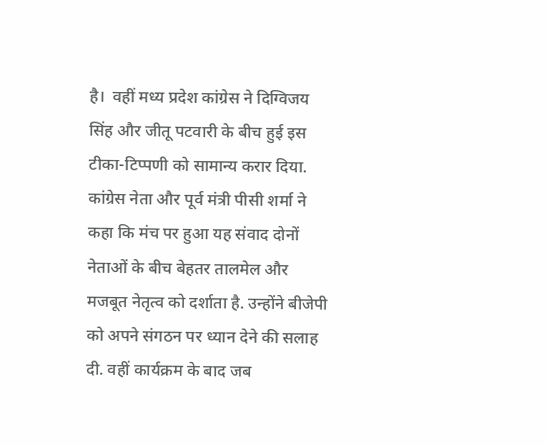है।  वहीं मध्य प्रदेश कांग्रेस ने दिग्विजय सिंह और जीतू पटवारी के बीच हुई इस टीका-टिप्पणी को सामान्य करार दिया. कांग्रेस नेता और पूर्व मंत्री पीसी शर्मा ने कहा कि मंच पर हुआ यह संवाद दोनों नेताओं के बीच बेहतर तालमेल और मजबूत नेतृत्व को दर्शाता है. उन्होंने बीजेपी को अपने संगठन पर ध्यान देने की सलाह दी. वहीं कार्यक्रम के बाद जब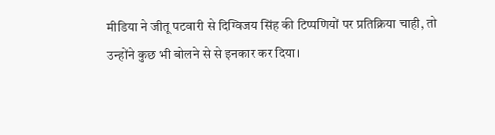मीडिया ने जीतू पटवारी से दिग्विजय सिंह की टिप्पणियों पर प्रतिक्रिया चाही, तो उन्होंने कुछ भी बोलने से से इनकार कर दिया।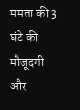ममता की 3 घंटे की मौजूदगी और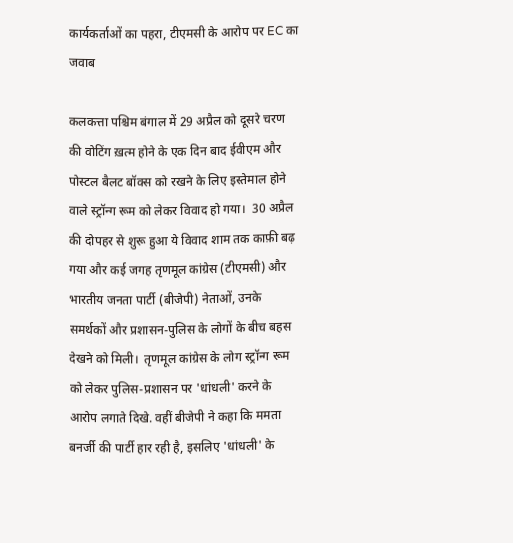कार्यकर्ताओं का पहरा, टीएमसी के आरोप पर EC का जवाब

कलकत्ता पश्चिम बंगाल में 29 अप्रैल को दूसरे चरण की वोटिंग ख़त्म होने के एक दिन बाद ईवीएम और पोस्टल बैलट बॉक्स को रखने के लिए इस्तेमाल होने वाले स्ट्रॉन्ग रूम को लेकर विवाद हो गया।  30 अप्रैल की दोपहर से शुरू हुआ ये विवाद शाम तक काफ़ी बढ़ गया और कई जगह तृणमूल कांग्रेस (टीएमसी) और भारतीय जनता पार्टी (बीजेपी) नेताओं, उनके समर्थकों और प्रशासन-पुलिस के लोगों के बीच बहस देखने को मिली।  तृणमूल कांग्रेस के लोग स्ट्रॉन्ग रूम को लेकर पुलिस-प्रशासन पर 'धांधली' करने के आरोप लगाते दिखे. वहीं बीजेपी ने कहा कि ममता बनर्जी की पार्टी हार रही है, इसलिए 'धांधली' के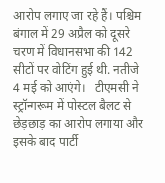आरोप लगाए जा रहे हैं। पश्चिम बंगाल में 29 अप्रैल को दूसरे चरण में विधानसभा की 142 सीटों पर वोटिंग हुई थी. नतीजे 4 मई को आएंगे।   टीएमसी ने स्ट्रॉन्गरूम में पोस्टल बैलट से छेड़छाड़ का आरोप लगाया और इसके बाद पार्टी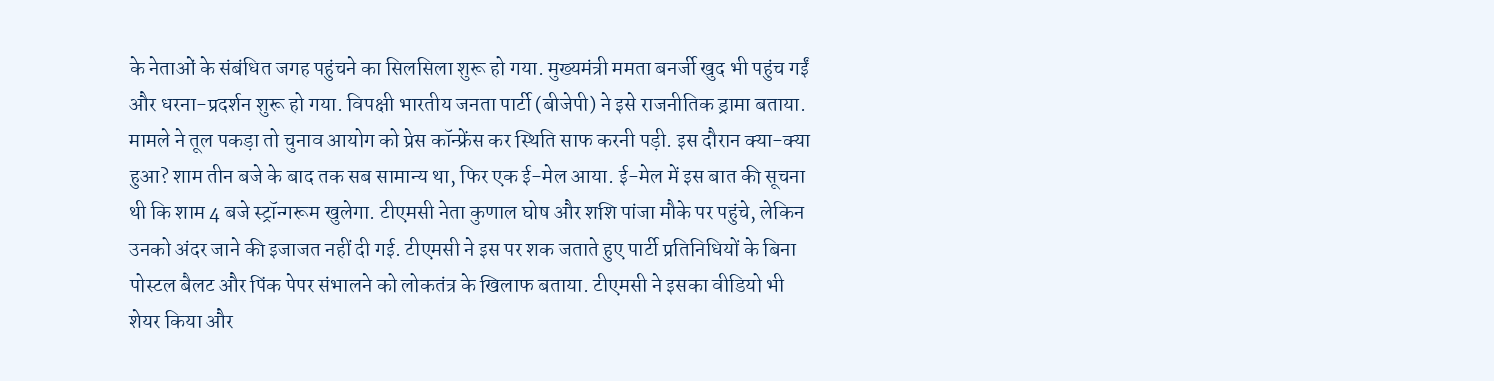के नेताओं के संबंधित जगह पहुंचने का सिलसिला शुरू हो गया. मुख्यमंत्री ममता बनर्जी खुद भी पहुंच गईं और धरना-प्रदर्शन शुरू हो गया. विपक्षी भारतीय जनता पार्टी (बीजेपी) ने इसे राजनीतिक ड्रामा बताया. मामले ने तूल पकड़ा तो चुनाव आयोग को प्रेस कॉन्फ्रेंस कर स्थिति साफ करनी पड़ी. इस दौरान क्या-क्या हुआ? शाम तीन बजे के बाद तक सब सामान्य था, फिर एक ई-मेल आया. ई-मेल में इस बात की सूचना थी कि शाम 4 बजे स्ट्रॉन्गरूम खुलेगा. टीएमसी नेता कुणाल घोष और शशि पांजा मौके पर पहुंचे, लेकिन उनको अंदर जाने की इजाजत नहीं दी गई. टीएमसी ने इस पर शक जताते हुए पार्टी प्रतिनिधियों के बिना पोस्टल बैलट और पिंक पेपर संभालने को लोकतंत्र के खिलाफ बताया. टीएमसी ने इसका वीडियो भी शेयर किया और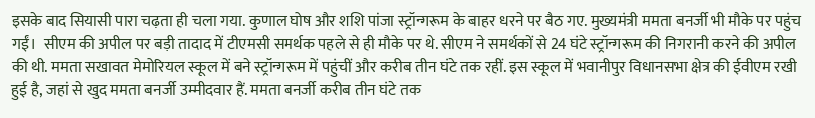इसके बाद सियासी पारा चढ़ता ही चला गया. कुणाल घोष और शशि पांजा स्ट्रॉन्गरूम के बाहर धरने पर बैठ गए. मुख्यमंत्री ममता बनर्जी भी मौके पर पहुंच गईं।  सीएम की अपील पर बड़ी तादाद में टीएमसी समर्थक पहले से ही मौके पर थे. सीएम ने समर्थकों से 24 घंटे स्ट्रॉन्गरूम की निगरानी करने की अपील की थी. ममता सखावत मेमोरियल स्कूल में बने स्ट्रॉन्गरूम में पहुंचीं और करीब तीन घंटे तक रहीं. इस स्कूल में भवानीपुर विधानसभा क्षेत्र की ईवीएम रखी हुई है, जहां से खुद ममता बनर्जी उम्मीदवार हैं. ममता बनर्जी करीब तीन घंटे तक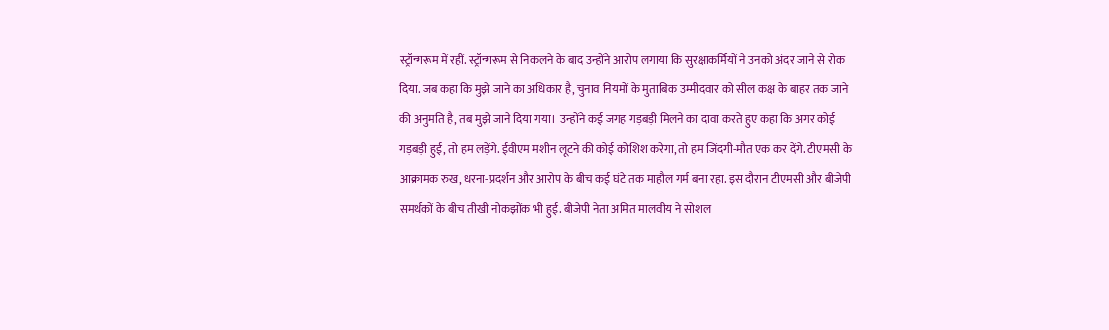स्ट्रॉन्गरूम में रहीं. स्ट्रॉन्गरूम से निकलने के बाद उन्होंने आरोप लगाया कि सुरक्षाकर्मियों ने उनको अंदर जाने से रोक दिया. जब कहा कि मुझे जाने का अधिकार है, चुनाव नियमों के मुताबिक उम्मीदवार को सील कक्ष के बाहर तक जाने की अनुमति है, तब मुझे जाने दिया गया।  उन्होंने कई जगह गड़बड़ी मिलने का दावा करते हुए कहा कि अगर कोई गड़बड़ी हुई, तो हम लड़ेंगे. ईवीएम मशीन लूटने की कोई कोशिश करेगा, तो हम जिंदगी-मौत एक कर देंगे. टीएमसी के आक्रामक रुख, धरना-प्रदर्शन और आरोप के बीच कई घंटे तक माहौल गर्म बना रहा. इस दौरान टीएमसी और बीजेपी समर्थकों के बीच तीखी नोकझोंक भी हुई. बीजेपी नेता अमित मालवीय ने सोशल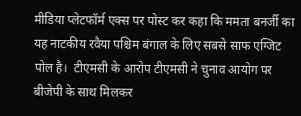मीडिया प्लेटफॉर्म एक्स पर पोस्ट कर कहा कि ममता बनर्जी का यह नाटकीय रवैया पश्चिम बंगाल के लिए सबसे साफ एग्जिट पोल है।  टीएमसी के आरोप टीएमसी ने चुनाव आयोग पर बीजेपी के साथ मिलकर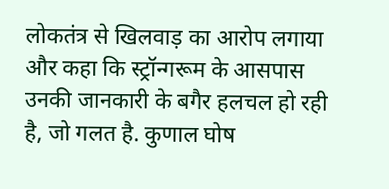लोकतंत्र से खिलवाड़ का आरोप लगाया और कहा कि स्ट्रॉन्गरूम के आसपास उनकी जानकारी के बगैर हलचल हो रही है, जो गलत है. कुणाल घोष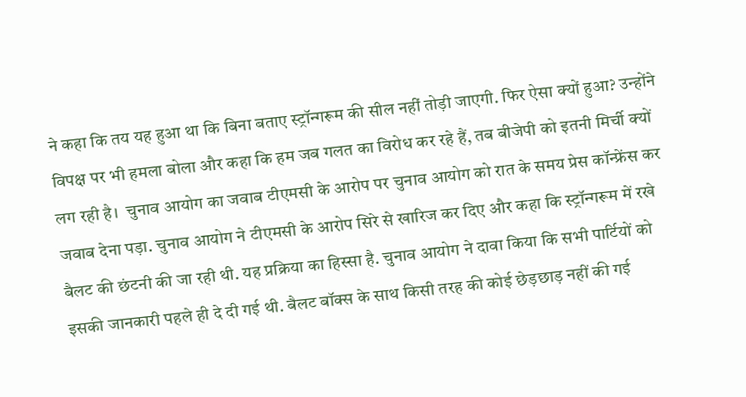ने कहा कि तय यह हुआ था कि बिना बताए स्ट्रॉन्गरूम की सील नहीं तोड़ी जाएगी. फिर ऐसा क्यों हुआ? उन्होंने विपक्ष पर भी हमला बोला और कहा कि हम जब गलत का विरोध कर रहे हैं, तब बीजेपी को इतनी मिर्ची क्यों लग रही है।  चुनाव आयोग का जवाब टीएमसी के आरोप पर चुनाव आयोग को रात के समय प्रेस कॉन्फ्रेंस कर जवाब देना पड़ा. चुनाव आयोग ने टीएमसी के आरोप सिरे से खारिज कर दिए और कहा कि स्ट्रॉन्गरूम में रखे बैलट की छंटनी की जा रही थी. यह प्रक्रिया का हिस्सा है. चुनाव आयोग ने दावा किया कि सभी पार्टियों को इसकी जानकारी पहले ही दे दी गई थी. बैलट बॉक्स के साथ किसी तरह की कोई छेड़छाड़ नहीं की गई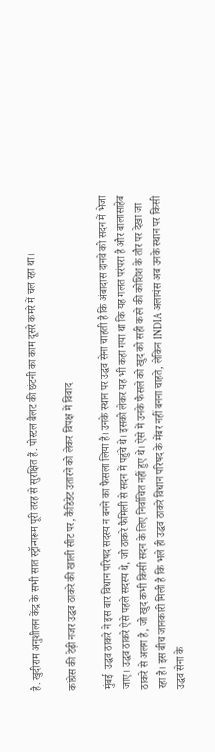है. खुदीराम अनुशीलन केंद्र के सभी सात स्ट्रॉन्गरूम पूरी तरह से सुरक्षित हैं. पोस्टल बैलट की छंटनी का काम दूसरे कमरे में चल रहा था।

कांग्रेस की टेढ़ी नजर उद्धव ठाकरे की खाली सीट पर, कैंडिडेट उतारने को लेकर विपक्ष में विवाद

मुंबई  उद्धव ठाकरे ने इस बार विधान परिषद सदस्य न बनने का फैसला लिया है। उनके स्थान पर उद्धव सेना चाहती है कि अंबादास दानवे को सदन में भेजा जाए। उद्धव ठाकरे ऐसे पहले सदस्य थे, जो ठाकरे फैमिली से सदन में पहुंचे थे। इसको लेकर यह भी कहा गया था कि यह गलत परंपरा है और बालासाहेब ठाकरे से अलग है, जो खुद कभी किसी सदन के लिए निर्वाचित नहीं हुए थे। ऐसे में उनके फैसले को खुद को सही करने की कोशिश के तौर पर देखा जा रहा है। इस बीच जानकारी मिली है कि भले ही उद्धव ठाकरे विधान परिषद के मेंबर नहीं बनना चाहते, लेकिन INDIA अलायंस अब उनके स्थान पर किसी उद्धव सेना के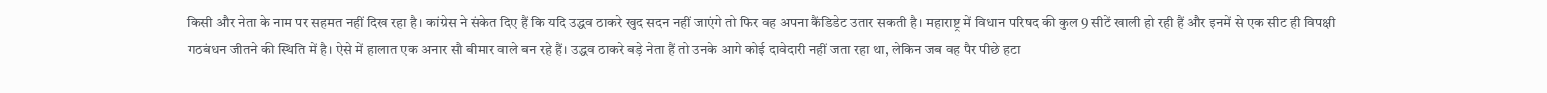किसी और नेता के नाम पर सहमत नहीं दिख रहा है। कांग्रेस ने संकेत दिए हैं कि यदि उद्धव ठाकरे खुद सदन नहीं जाएंगे तो फिर वह अपना कैंडिडेट उतार सकती है। महाराष्ट्र में विधान परिषद की कुल 9 सीटें खाली हो रही हैं और इनमें से एक सीट ही विपक्षी गठबंधन जीतने की स्थिति में है। ऐसे में हालात एक अनार सौ बीमार वाले बन रहे हैं। उद्धव ठाकरे बड़े नेता हैं तो उनके आगे कोई दावेदारी नहीं जता रहा था, लेकिन जब वह पैर पीछे हटा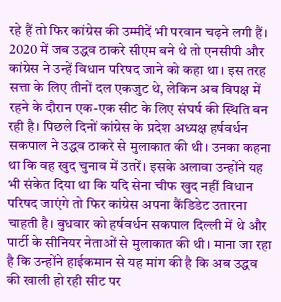रहे हैं तो फिर कांग्रेस की उम्मीदें भी परवान चढ़ने लगी हैं। 2020 में जब उद्धव ठाकरे सीएम बने थे तो एनसीपी और कांग्रेस ने उन्हें विधान परिषद जाने को कहा था। इस तरह सत्ता के लिए तीनों दल एकजुट थे, लेकिन अब विपक्ष में रहने के दौरान एक-एक सीट के लिए संघर्ष की स्थिति बन रही है। पिछले दिनों कांग्रेस के प्रदेश अध्यक्ष हर्षवर्धन सकपाल ने उद्धव ठाकरे से मुलाकात की थी। उनका कहना था कि वह खुद चुनाव में उतरें। इसके अलावा उन्होंने यह भी संकेत दिया था कि यदि सेना चीफ खुद नहीं विधान परिषद जाएंगे तो फिर कांग्रेस अपना कैंडिडेट उतारना चाहती है। बुधवार को हर्षवर्धन सकपाल दिल्ली में थे और पार्टी के सीनियर नेताओं से मुलाकात की थी। माना जा रहा है कि उन्होंने हाईकमान से यह मांग की है कि अब उद्धव की खाली हो रही सीट पर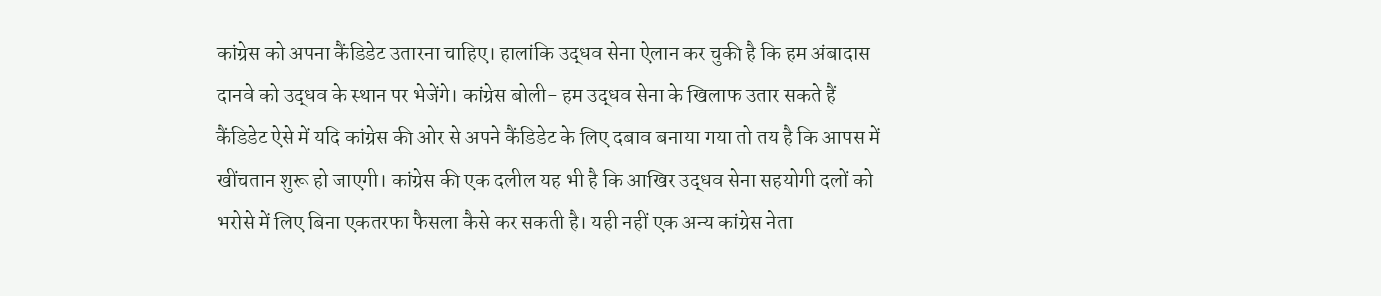कांग्रेस को अपना कैंडिडेट उतारना चाहिए। हालांकि उद्धव सेना ऐलान कर चुकी है कि हम अंबादास दानवे को उद्धव के स्थान पर भेजेंगे। कांग्रेस बोली- हम उद्धव सेना के खिलाफ उतार सकते हैं कैंडिडेट ऐसे में यदि कांग्रेस की ओर से अपने कैंडिडेट के लिए दबाव बनाया गया तो तय है कि आपस में खींचतान शुरू हो जाएगी। कांग्रेस की एक दलील यह भी है कि आखिर उद्धव सेना सहयोगी दलों को भरोसे में लिए बिना एकतरफा फैसला कैसे कर सकती है। यही नहीं एक अन्य कांग्रेस नेता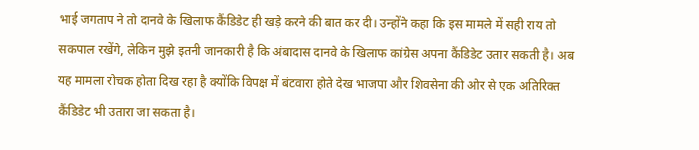भाई जगताप ने तो दानवे के खिलाफ कैंडिडेट ही खड़े करने की बात कर दी। उन्होंने कहा कि इस मामले में सही राय तो सकपाल रखेंगे, लेकिन मुझे इतनी जानकारी है कि अंबादास दानवे के खिलाफ कांग्रेस अपना कैंडिडेट उतार सकती है। अब यह मामला रोचक होता दिख रहा है क्योंकि विपक्ष में बंटवारा होते देख भाजपा और शिवसेना की ओर से एक अतिरिक्त कैंडिडेट भी उतारा जा सकता है।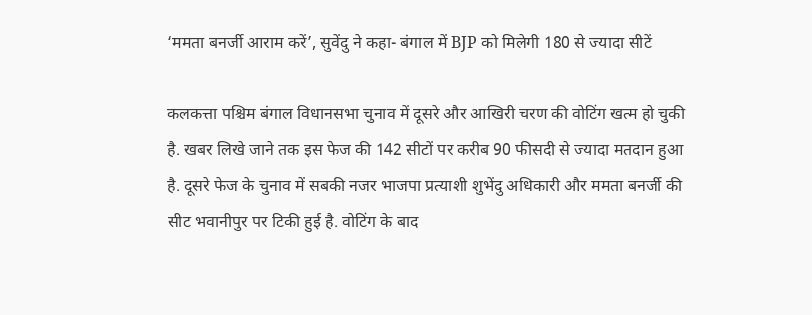‘ममता बनर्जी आराम करें’, सुवेंदु ने कहा- बंगाल में BJP को मिलेगी 180 से ज्यादा सीटें

कलकत्ता पश्चिम बंगाल विधानसभा चुनाव में दूसरे और आखिरी चरण की वोटिंग खत्म हो चुकी है. खबर लिखे जाने तक इस फेज की 142 सीटों पर करीब 90 फीसदी से ज्यादा मतदान हुआ है. दूसरे फेज के चुनाव में सबकी नजर भाजपा प्रत्याशी शुभेंदु अधिकारी और ममता बनर्जी की सीट भवानीपुर पर टिकी हुई है. वोटिंग के बाद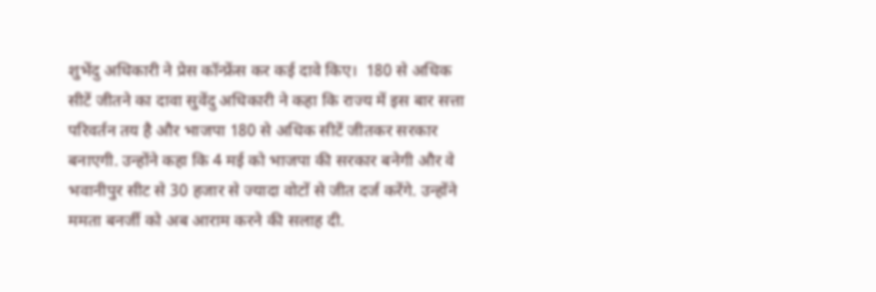शुभेंदु अधिकारी ने प्रेस कॉन्फ्रेंस कर कई दावे किए।  180 से अधिक सीटें जीतने का दावा सुवेंदु अधिकारी ने कहा कि राज्य में इस बार सत्ता परिवर्तन तय है और भाजपा 180 से अधिक सीटें जीतकर सरकार बनाएगी. उन्होंने कहा कि 4 मई को भाजपा की सरकार बनेगी और वे भवानीपुर सीट से 30 हजार से ज्यादा वोटों से जीत दर्ज करेंगे. उन्होंने ममता बनर्जी को अब आराम करने की सलाह दी.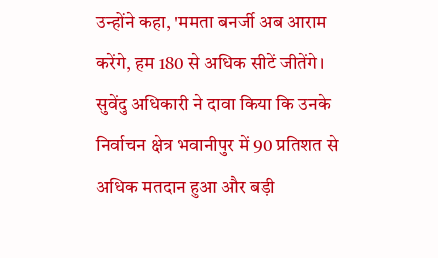उन्होंने कहा, 'ममता बनर्जी अब आराम करेंगे, हम 180 से अधिक सीटें जीतेंगे।  सुवेंदु अधिकारी ने दावा किया कि उनके निर्वाचन क्षेत्र भवानीपुर में 90 प्रतिशत से अधिक मतदान हुआ और बड़ी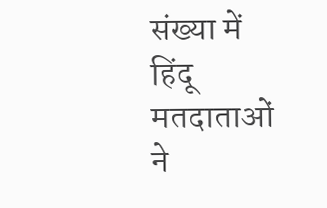संख्या में हिंदू मतदाताओं ने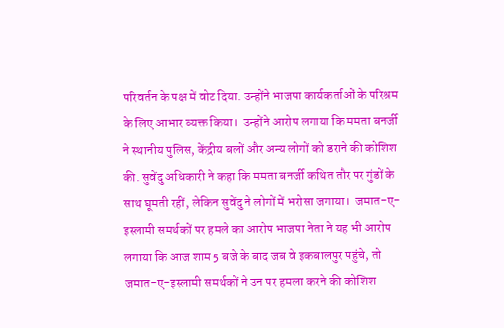परिवर्तन के पक्ष में वोट दिया. उन्होंने भाजपा कार्यकर्ताओं के परिश्रम के लिए आभार व्यक्त किया।  उन्होंने आरोप लगाया कि ममता बनर्जी ने स्थानीय पुलिस, केंद्रीय बलों और अन्य लोगों को डराने की कोशिश की. सुवेंदु अधिकारी ने कहा कि ममता बनर्जी कथित तौर पर गुंडों के साथ घूमती रहीं, लेकिन सुवेंदु ने लोगों में भरोसा जगाया।  जमात-ए-इस्लामी समर्थकों पर हमले का आरोप भाजपा नेता ने यह भी आरोप लगाया कि आज शाम 5 बजे के बाद जब वे इकबालपुर पहुंचे, तो जमात-ए-इस्लामी समर्थकों ने उन पर हमला करने की कोशिश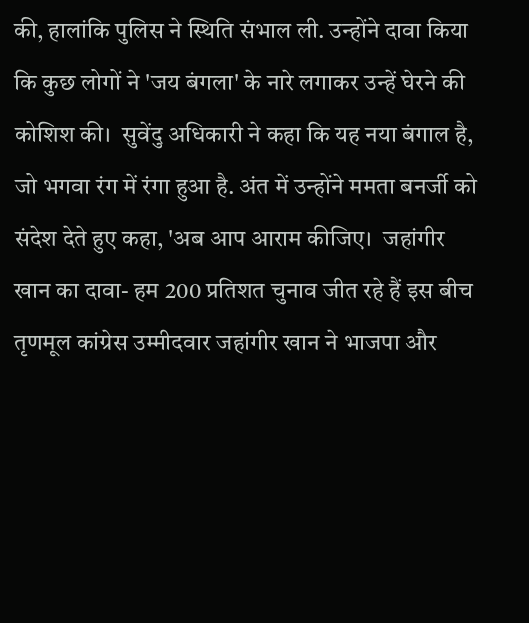की, हालांकि पुलिस ने स्थिति संभाल ली. उन्होंने दावा किया कि कुछ लोगों ने 'जय बंगला' के नारे लगाकर उन्हें घेरने की कोशिश की।  सुवेंदु अधिकारी ने कहा कि यह नया बंगाल है, जो भगवा रंग में रंगा हुआ है. अंत में उन्होंने ममता बनर्जी को संदेश देते हुए कहा, 'अब आप आराम कीजिए।  जहांगीर खान का दावा- हम 200 प्रतिशत चुनाव जीत रहे हैं इस बीच तृणमूल कांग्रेस उम्मीदवार जहांगीर खान ने भाजपा और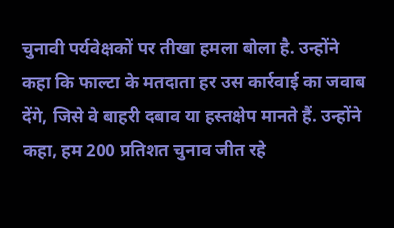चुनावी पर्यवेक्षकों पर तीखा हमला बोला है. उन्होंने कहा कि फाल्टा के मतदाता हर उस कार्रवाई का जवाब देंगे, जिसे वे बाहरी दबाव या हस्तक्षेप मानते हैं. उन्होंने कहा, हम 200 प्रतिशत चुनाव जीत रहे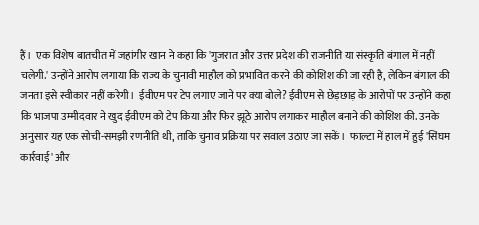हैं।  एक विशेष बातचीत में जहांगीर खान ने कहा कि 'गुजरात और उत्तर प्रदेश की राजनीति या संस्कृति बंगाल में नहीं चलेगी.' उन्होंने आरोप लगाया कि राज्य के चुनावी माहौल को प्रभावित करने की कोशिश की जा रही है, लेकिन बंगाल की जनता इसे स्वीकार नहीं करेगी।  ईवीएम पर टेप लगाए जाने पर क्या बोले? ईवीएम से छेड़छाड़ के आरोपों पर उन्होंने कहा कि भाजपा उम्मीदवार ने खुद ईवीएम को टेप किया और फिर झूठे आरोप लगाकर माहौल बनाने की कोशिश की. उनके अनुसार यह एक सोची-समझी रणनीति थी, ताकि चुनाव प्रक्रिया पर सवाल उठाए जा सकें।  फाल्टा में हाल में हुई 'सिंघम कार्रवाई' और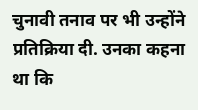चुनावी तनाव पर भी उन्होंने प्रतिक्रिया दी. उनका कहना था कि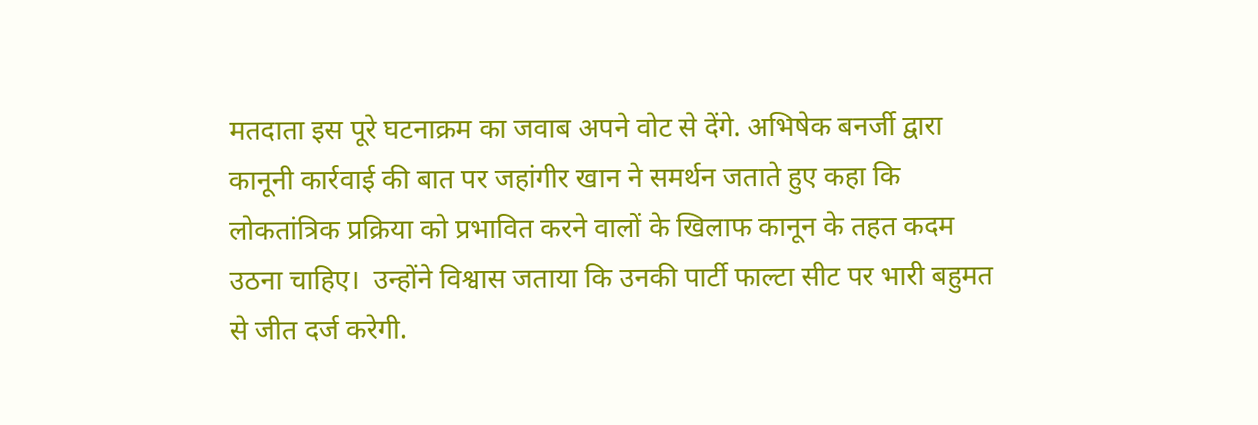मतदाता इस पूरे घटनाक्रम का जवाब अपने वोट से देंगे. अभिषेक बनर्जी द्वारा कानूनी कार्रवाई की बात पर जहांगीर खान ने समर्थन जताते हुए कहा कि लोकतांत्रिक प्रक्रिया को प्रभावित करने वालों के खिलाफ कानून के तहत कदम उठना चाहिए।  उन्होंने विश्वास जताया कि उनकी पार्टी फाल्टा सीट पर भारी बहुमत से जीत दर्ज करेगी.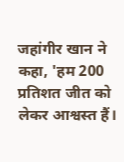जहांगीर खान ने कहा, 'हम 200 प्रतिशत जीत को लेकर आश्वस्त हैं।